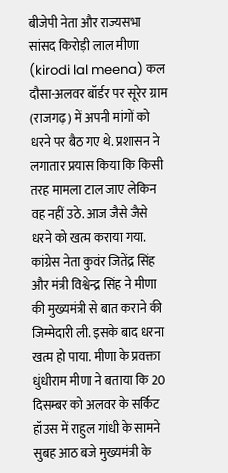बीजेपी नेता और राज्यसभा सांसद किरोड़ी लाल मीणा (kirodi lal meena) कल दौसा-अलवर बॉर्डर पर सूरेर ग्राम (राजगढ़) में अपनी मांगों को धरने पर बैठ गए थे. प्रशासन ने लगातार प्रयास किया कि किसी तरह मामला टाल जाए लेकिन वह नहीं उठे. आज जैसे जैसे धरने को खत्म कराया गया. कांग्रेस नेता कुवंर जितेंद्र सिंह और मंत्री विश्वेन्द्र सिंह ने मीणा की मुख्यमंत्री से बात कराने की जिम्मेदारी ली. इसके बाद धरना खत्म हो पाया. मीणा के प्रवक्ता धुंधीराम मीणा ने बताया कि 20 दिसम्बर को अलवर के सर्किट हॉउस में राहुल गांधी के सामने सुबह आठ बजे मुख्यमंत्री के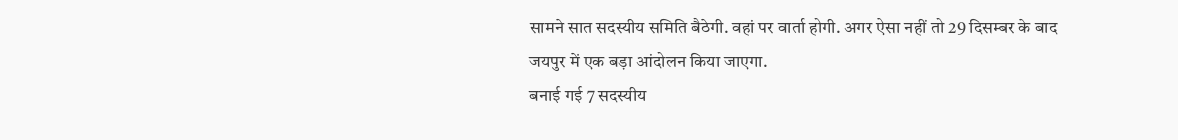सामने सात सदस्यीय समिति बैठेगी. वहां पर वार्ता होगी. अगर ऐसा नहीं तो 29 दिसम्बर के बाद जयपुर में एक बड़ा आंदोलन किया जाएगा.
बनाई गई 7 सदस्यीय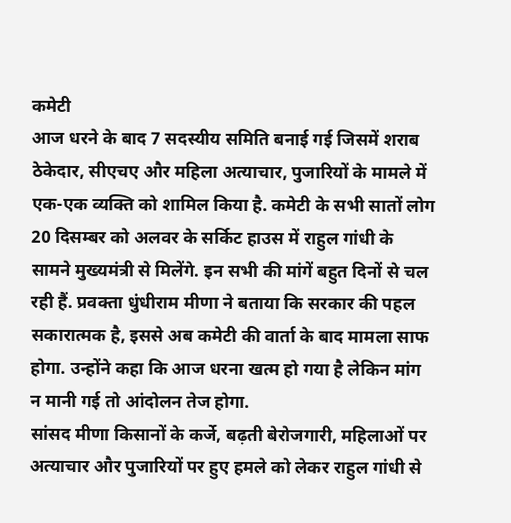कमेटी
आज धरने के बाद 7 सदस्यीय समिति बनाई गई जिसमें शराब ठेकेदार, सीएचए और महिला अत्याचार, पुजारियों के मामले में एक-एक व्यक्ति को शामिल किया है. कमेटी के सभी सातों लोग 20 दिसम्बर को अलवर के सर्किट हाउस में राहुल गांधी के सामने मुख्यमंत्री से मिलेंगे. इन सभी की मांगें बहुत दिनों से चल रही हैं. प्रवक्ता धुंधीराम मीणा ने बताया कि सरकार की पहल सकारात्मक है, इससे अब कमेटी की वार्ता के बाद मामला साफ होगा. उन्होंने कहा कि आज धरना खत्म हो गया है लेकिन मांग न मानी गई तो आंदोलन तेज होगा.
सांसद मीणा किसानों के कर्जे, बढ़ती बेरोजगारी, महिलाओं पर अत्याचार और पुजारियों पर हुए हमले को लेकर राहुल गांधी से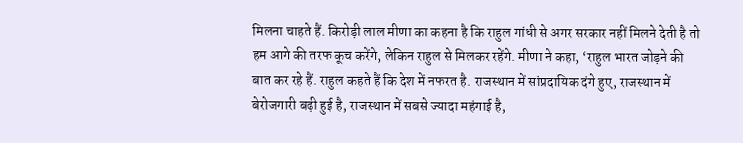मिलना चाहते हैं. किरोड़ी लाल मीणा का कहना है कि राहुल गांधी से अगर सरकार नहीं मिलने देती है तो हम आगे की तरफ कूच करेंगे, लेकिन राहुल से मिलकर रहेंगे. मीणा ने कहा, ‘राहुल भारत जोड़ने की बात कर रहे हैं. राहुल कहते हैं कि देश में नफरत है. राजस्थान में सांप्रदायिक दंगे हुए, राजस्थान में बेरोजगारी बढ़ी हुई है, राजस्थान में सबसे ज्यादा महंगाई है,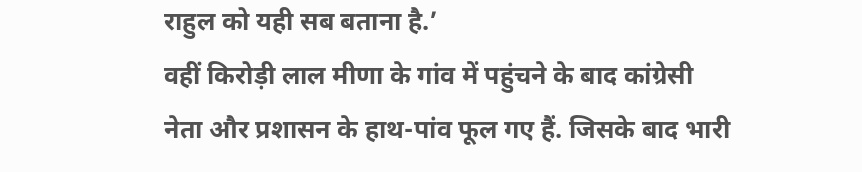राहुल को यही सब बताना है.’
वहीं किरोड़ी लाल मीणा के गांव में पहुंचने के बाद कांग्रेसी नेता और प्रशासन के हाथ-पांव फूल गए हैं. जिसके बाद भारी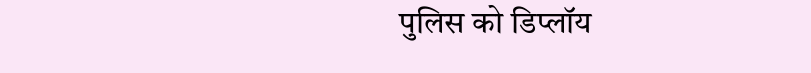पुलिस को डिप्लॉय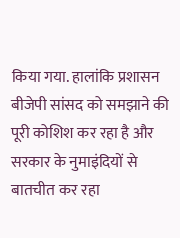किया गया. हालांकि प्रशासन बीजेपी सांसद को समझाने की पूरी कोशिश कर रहा है और सरकार के नुमाइंदियों से बातचीत कर रहा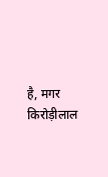है, मगर किरोड़ीलाल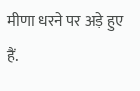मीणा धरने पर अड़े हुए हैं.